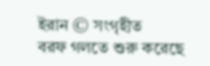ইরান © সংগৃহীত
বরফ গলতে শুরু করেছে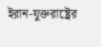ইরান-যুক্তরাষ্ট্রের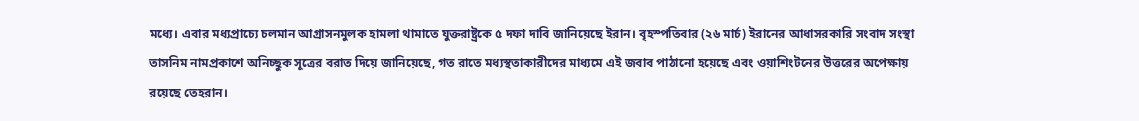মধ্যে। এবার মধ্যপ্রাচ্যে চলমান আগ্রাসনমুলক হামলা থামাতে যুক্তরাষ্ট্রকে ৫ দফা দাবি জানিয়েছে ইরান। বৃহস্পতিবার (২৬ মার্চ) ইরানের আধাসরকারি সংবাদ সংস্থা তাসনিম নামপ্রকাশে অনিচ্ছুক সূত্রের বরাত দিয়ে জানিয়েছে, গত রাতে মধ্যস্থতাকারীদের মাধ্যমে এই জবাব পাঠানো হয়েছে এবং ওয়াশিংটনের উত্তরের অপেক্ষায় রয়েছে তেহরান।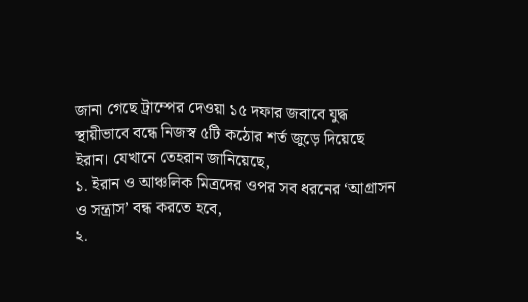জানা গেছে ট্রাম্পের দেওয়া ১৫ দফার জবাবে যুদ্ধ স্থায়ীভাবে বন্ধে নিজস্ব ৫টি কঠোর শর্ত জুড়ে দিয়েছে ইরান। যেখানে তেহরান জানিয়েছে,
১. ইরান ও আঞ্চলিক মিত্রদের ওপর সব ধরনের ‘আগ্রাসন ও সন্ত্রাস’ বন্ধ করতে হবে,
২.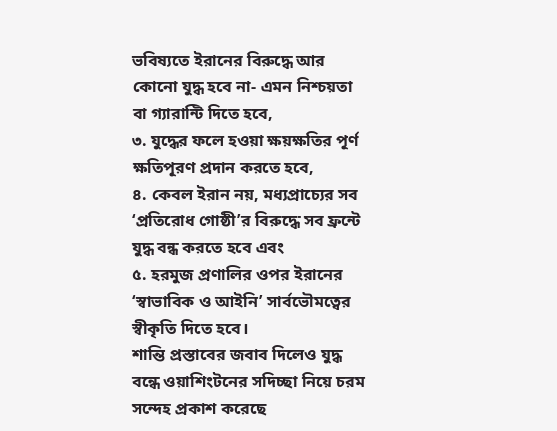ভবিষ্যতে ইরানের বিরুদ্ধে আর কোনো যুদ্ধ হবে না- এমন নিশ্চয়তা বা গ্যারান্টি দিতে হবে,
৩. যুদ্ধের ফলে হওয়া ক্ষয়ক্ষতির পূর্ণ ক্ষতিপূরণ প্রদান করতে হবে,
৪. কেবল ইরান নয়, মধ্যপ্রাচ্যের সব ‘প্রতিরোধ গোষ্ঠী’র বিরুদ্ধে সব ফ্রন্টে যুদ্ধ বন্ধ করতে হবে এবং
৫. হরমুজ প্রণালির ওপর ইরানের ‘স্বাভাবিক ও আইনি’ সার্বভৌমত্বের স্বীকৃতি দিতে হবে।
শান্তি প্রস্তাবের জবাব দিলেও যুদ্ধ বন্ধে ওয়াশিংটনের সদিচ্ছা নিয়ে চরম সন্দেহ প্রকাশ করেছে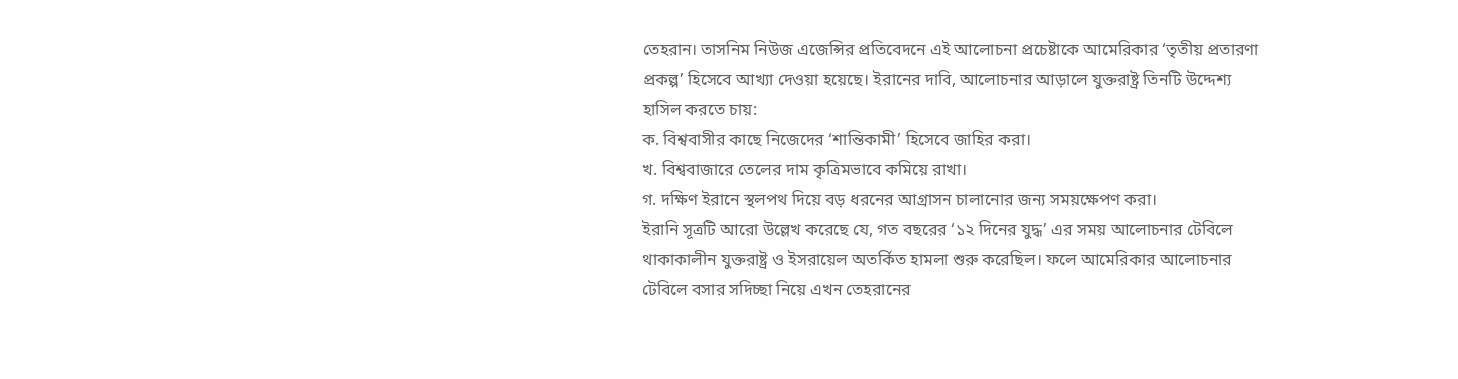তেহরান। তাসনিম নিউজ এজেন্সির প্রতিবেদনে এই আলোচনা প্রচেষ্টাকে আমেরিকার ‘তৃতীয় প্রতারণা প্রকল্প’ হিসেবে আখ্যা দেওয়া হয়েছে। ইরানের দাবি, আলোচনার আড়ালে যুক্তরাষ্ট্র তিনটি উদ্দেশ্য হাসিল করতে চায়:
ক. বিশ্ববাসীর কাছে নিজেদের ‘শান্তিকামী’ হিসেবে জাহির করা।
খ. বিশ্ববাজারে তেলের দাম কৃত্রিমভাবে কমিয়ে রাখা।
গ. দক্ষিণ ইরানে স্থলপথ দিয়ে বড় ধরনের আগ্রাসন চালানোর জন্য সময়ক্ষেপণ করা।
ইরানি সূত্রটি আরো উল্লেখ করেছে যে, গত বছরের ‘১২ দিনের যুদ্ধ’ এর সময় আলোচনার টেবিলে থাকাকালীন যুক্তরাষ্ট্র ও ইসরায়েল অতর্কিত হামলা শুরু করেছিল। ফলে আমেরিকার আলোচনার টেবিলে বসার সদিচ্ছা নিয়ে এখন তেহরানের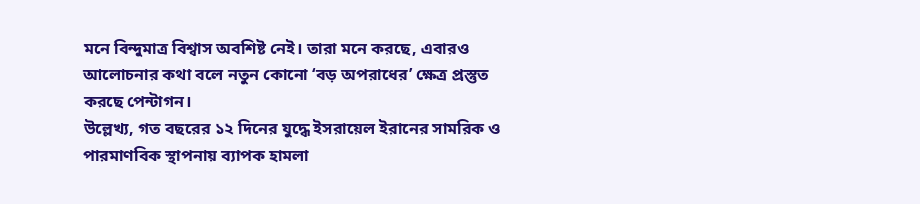মনে বিন্দুমাত্র বিশ্বাস অবশিষ্ট নেই। তারা মনে করছে, এবারও আলোচনার কথা বলে নতুন কোনো ‘বড় অপরাধের’ ক্ষেত্র প্রস্তুত করছে পেন্টাগন।
উল্লেখ্য, গত বছরের ১২ দিনের যুদ্ধে ইসরায়েল ইরানের সামরিক ও পারমাণবিক স্থাপনায় ব্যাপক হামলা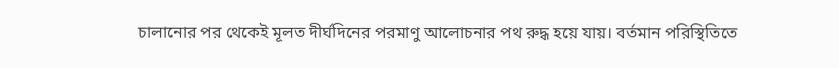চালানোর পর থেকেই মূলত দীর্ঘদিনের পরমাণু আলোচনার পথ রুদ্ধ হয়ে যায়। বর্তমান পরিস্থিতিতে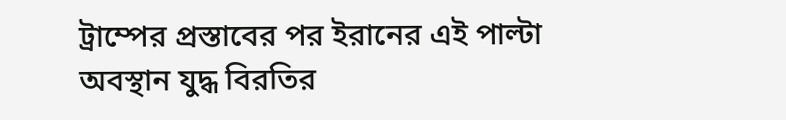ট্রাম্পের প্রস্তাবের পর ইরানের এই পাল্টা অবস্থান যুদ্ধ বিরতির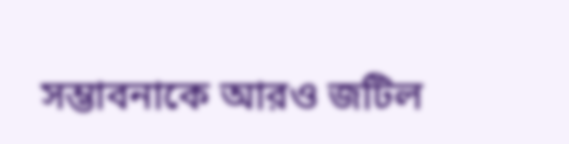সম্ভাবনাকে আরও জটিল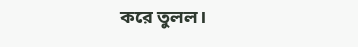করে তুলল।